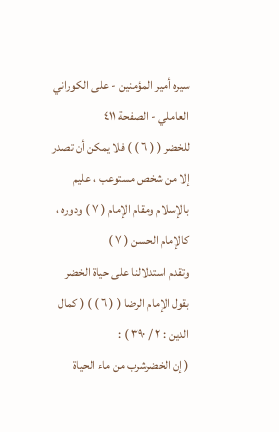سيره أمير المؤمنين - على الكوراني العاملي - الصفحة ٤١١
للخضر ( ( ٦ ) ) فلا يمكن أن تصدر إلا من شخص مستوعب ، عليم بالإسلام ومقام الإمام ( ٧ ) ودوره ، كالإمام الحسن ( ٧ )
وتقدم استدلالنا على حياة الخضر بقول الإمام الرضا ( ( ٦ ) ) ( كمال الدين : ٢ / ٣٩٠ ) :
( إن الخضرشرب من ماء الحياة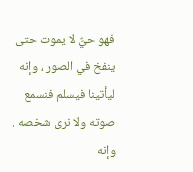فهو حيٌّ لا يموت حتى ينفخ في الصور ، وإنه ليأتينا فيسلم فنسمع صوته ولا نرى شخصه . وإنه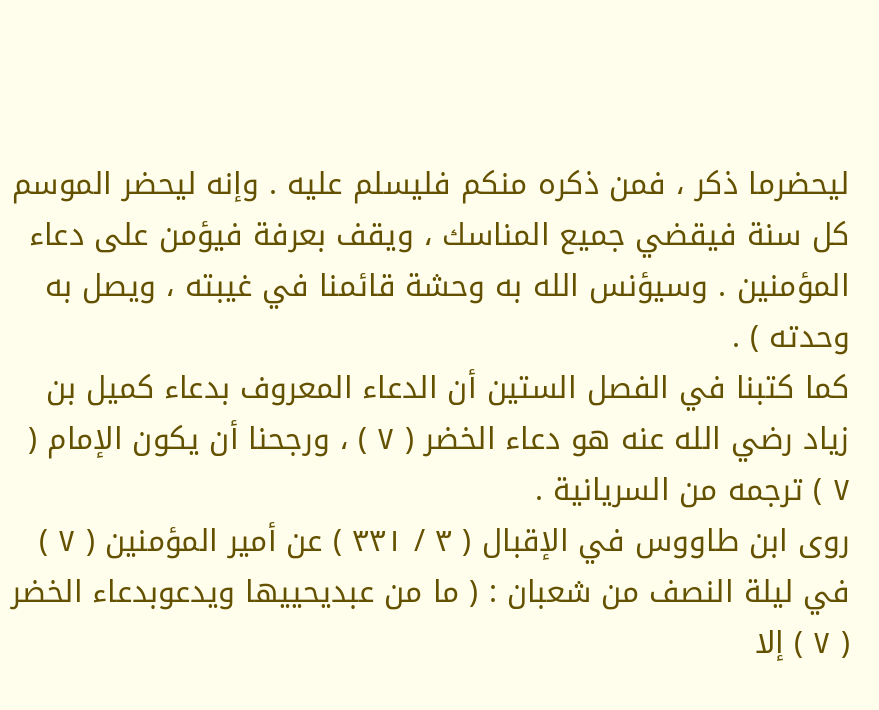ليحضرما ذكر ، فمن ذكره منكم فليسلم عليه . وإنه ليحضر الموسم كل سنة فيقضي جميع المناسك ، ويقف بعرفة فيؤمن على دعاء المؤمنين . وسيؤنس الله به وحشة قائمنا في غيبته ، ويصل به وحدته ) .
كما كتبنا في الفصل الستين أن الدعاء المعروف بدعاء كميل بن زياد رضي الله عنه هو دعاء الخضر ( ٧ ) ، ورجحنا أن يكون الإمام ( ٧ ) ترجمه من السريانية .
روى ابن طاووس في الإقبال ( ٣ / ٣٣١ ) عن أمير المؤمنين ( ٧ ) في ليلة النصف من شعبان : ( ما من عبديحييها ويدعوبدعاء الخضر ( ٧ ) إلا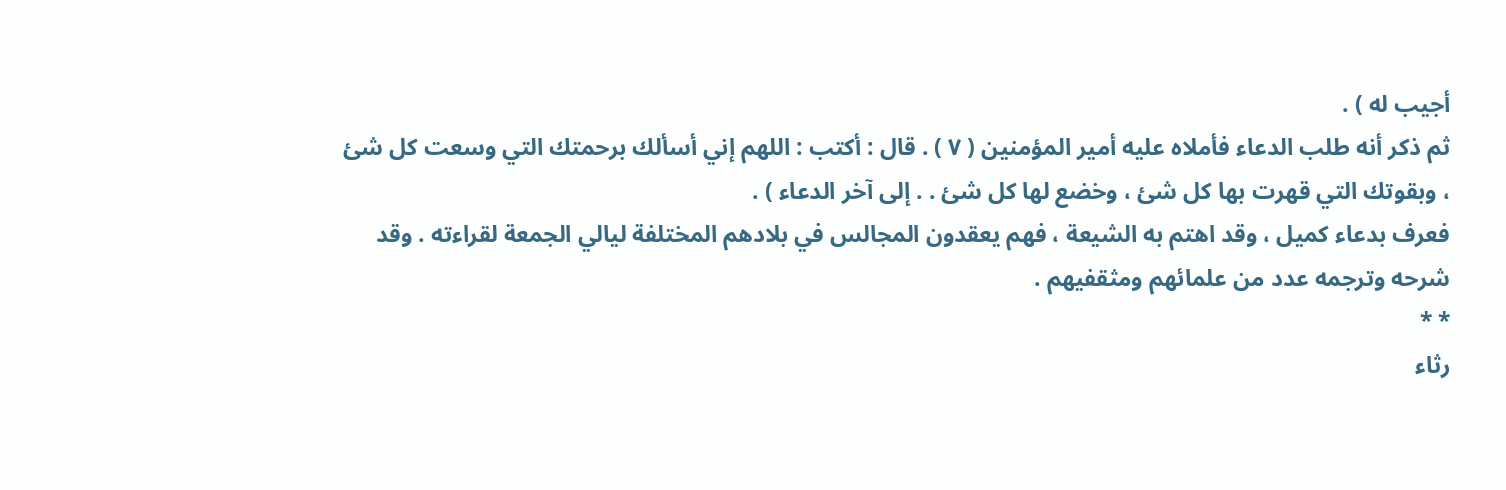أجيب له ) .
ثم ذكر أنه طلب الدعاء فأملاه عليه أمير المؤمنين ( ٧ ) . قال : أكتب : اللهم إني أسألك برحمتك التي وسعت كل شئ ، وبقوتك التي قهرت بها كل شئ ، وخضع لها كل شئ . . إلى آخر الدعاء ) .
فعرف بدعاء كميل ، وقد اهتم به الشيعة ، فهم يعقدون المجالس في بلادهم المختلفة ليالي الجمعة لقراءته . وقد شرحه وترجمه عدد من علمائهم ومثقفيهم .
* *
رثاء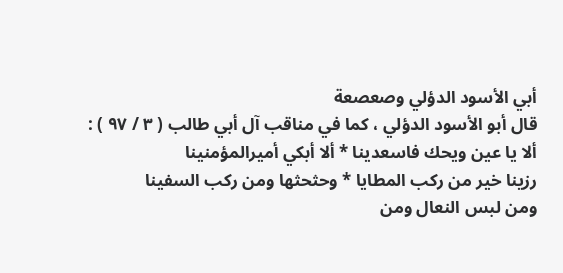أبي الأسود الدؤلي وصعصعة
قال أبو الأسود الدؤلي ، كما في مناقب آل أبي طالب ( ٣ / ٩٧ ) :
ألا يا عين ويحك فاسعدينا * ألا أبكي أميرالمؤمنينا
رزينا خير من ركب المطايا * وحثحثها ومن ركب السفينا
ومن لبس النعال ومن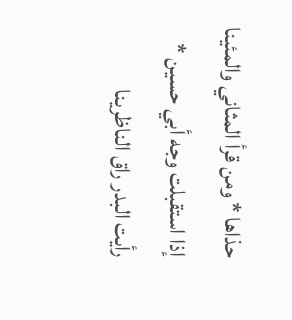حذاها * ومن قرأ المثاني والمئينا
إذا استقبلت وجه أبي حسين * رأيت البدر راق الناظرينا